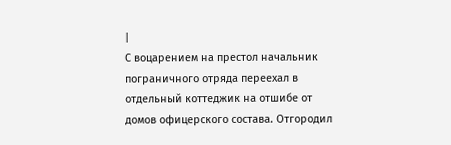|
С воцарением на престол начальник пограничного отряда переехал в отдельный коттеджик на отшибе от домов офицерского состава. Отгородил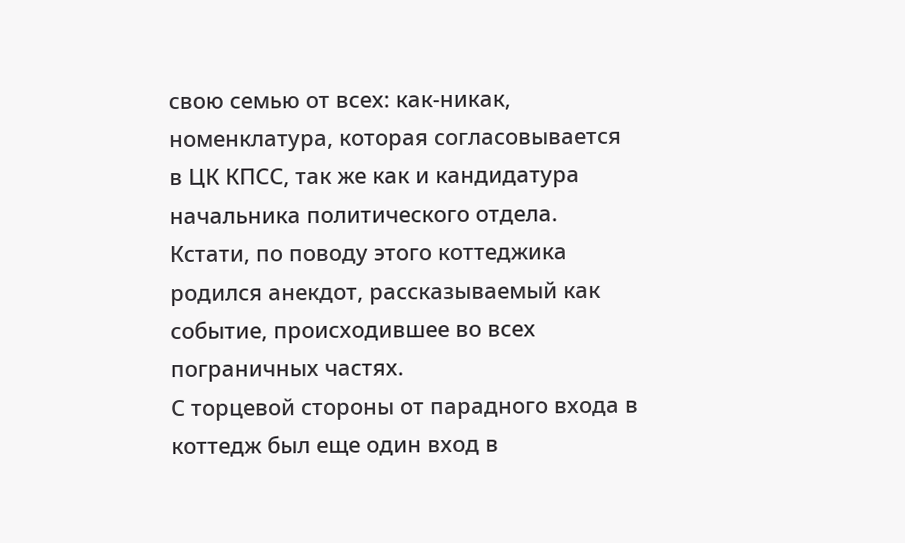свою семью от всех: как-никак, номенклатура, которая согласовывается в ЦК КПСС, так же как и кандидатура начальника политического отдела.
Кстати, по поводу этого коттеджика родился анекдот, рассказываемый как событие, происходившее во всех пограничных частях.
С торцевой стороны от парадного входа в коттедж был еще один вход в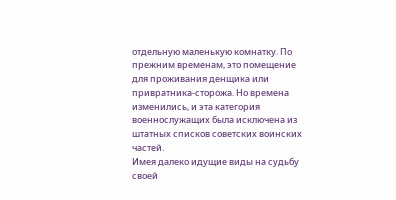отдельную маленькую комнатку. По прежним временам, это помещение для проживания денщика или привратника-сторожа. Но времена изменились, и эта категория военнослужащих была исключена из штатных списков советских воинских частей.
Имея далеко идущие виды на судьбу своей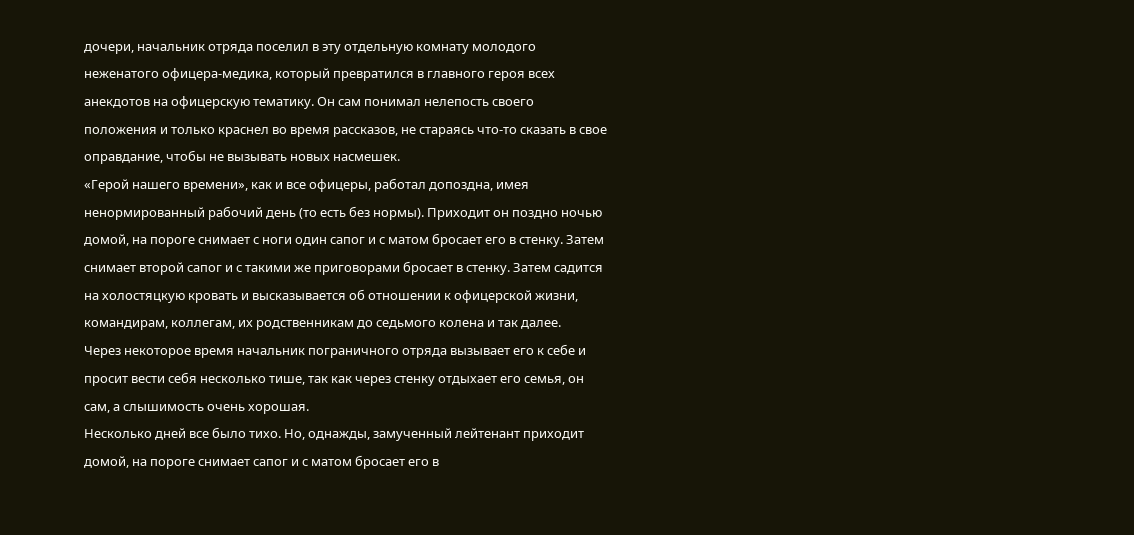дочери, начальник отряда поселил в эту отдельную комнату молодого неженатого офицера-медика, который превратился в главного героя всех анекдотов на офицерскую тематику. Он сам понимал нелепость своего положения и только краснел во время рассказов, не стараясь что-то сказать в свое оправдание, чтобы не вызывать новых насмешек.
«Герой нашего времени», как и все офицеры, работал допоздна, имея ненормированный рабочий день (то есть без нормы). Приходит он поздно ночью домой, на пороге снимает с ноги один сапог и с матом бросает его в стенку. Затем снимает второй сапог и с такими же приговорами бросает в стенку. Затем садится на холостяцкую кровать и высказывается об отношении к офицерской жизни, командирам, коллегам, их родственникам до седьмого колена и так далее.
Через некоторое время начальник пограничного отряда вызывает его к себе и просит вести себя несколько тише, так как через стенку отдыхает его семья, он сам, а слышимость очень хорошая.
Несколько дней все было тихо. Но, однажды, замученный лейтенант приходит домой, на пороге снимает сапог и с матом бросает его в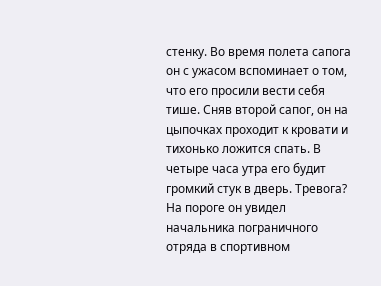стенку. Во время полета сапога он с ужасом вспоминает о том, что его просили вести себя тише. Сняв второй сапог, он на цыпочках проходит к кровати и тихонько ложится спать. В четыре часа утра его будит громкий стук в дверь. Тревога? На пороге он увидел начальника пограничного отряда в спортивном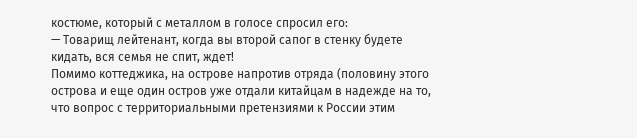костюме, который с металлом в голосе спросил его:
— Товарищ лейтенант, когда вы второй сапог в стенку будете кидать, вся семья не спит, ждет!
Помимо коттеджика, на острове напротив отряда (половину этого острова и еще один остров уже отдали китайцам в надежде на то, что вопрос с территориальными претензиями к России этим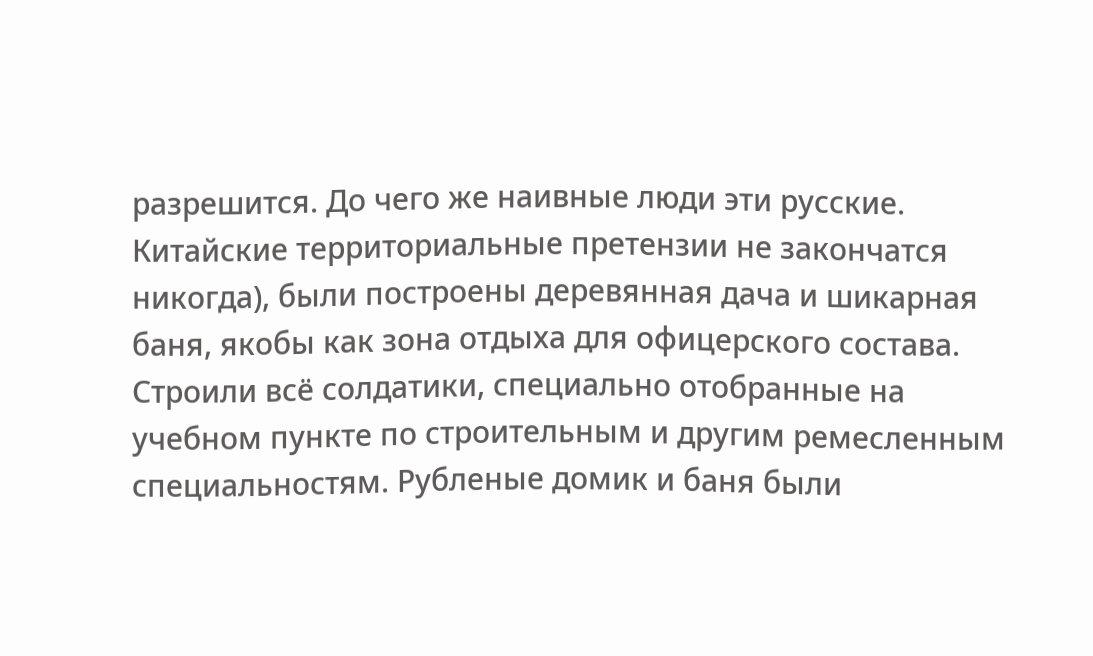разрешится. До чего же наивные люди эти русские. Китайские территориальные претензии не закончатся никогда), были построены деревянная дача и шикарная баня, якобы как зона отдыха для офицерского состава. Строили всё солдатики, специально отобранные на учебном пункте по строительным и другим ремесленным специальностям. Рубленые домик и баня были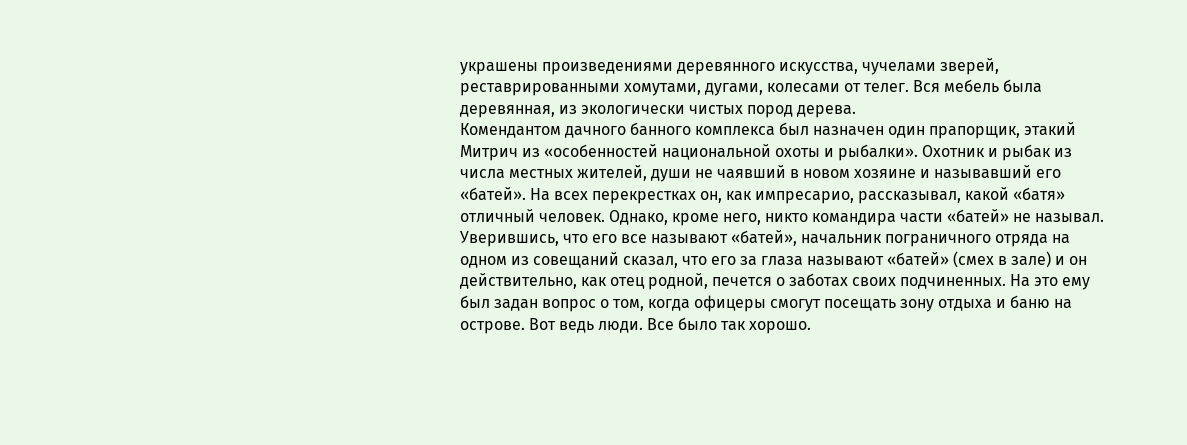украшены произведениями деревянного искусства, чучелами зверей, реставрированными хомутами, дугами, колесами от телег. Вся мебель была деревянная, из экологически чистых пород дерева.
Комендантом дачного банного комплекса был назначен один прапорщик, этакий Митрич из «особенностей национальной охоты и рыбалки». Охотник и рыбак из числа местных жителей, души не чаявший в новом хозяине и называвший его «батей». На всех перекрестках он, как импресарио, рассказывал, какой «батя» отличный человек. Однако, кроме него, никто командира части «батей» не называл.
Уверившись, что его все называют «батей», начальник пограничного отряда на одном из совещаний сказал, что его за глаза называют «батей» (смех в зале) и он действительно, как отец родной, печется о заботах своих подчиненных. На это ему был задан вопрос о том, когда офицеры смогут посещать зону отдыха и баню на острове. Вот ведь люди. Все было так хорошо.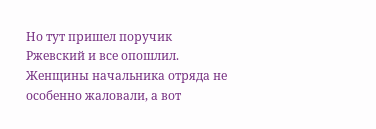Но тут пришел поручик Ржевский и все опошлил.
Женщины начальника отряда не особенно жаловали, а вот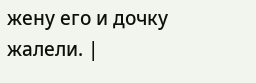жену его и дочку жалели. |